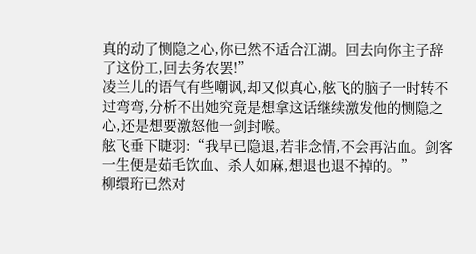真的动了恻隐之心,你已然不适合江湖。回去向你主子辞了这份工,回去务农罢!”
凌兰儿的语气有些嘲讽,却又似真心,舷飞的脑子一时转不过弯弯,分析不出她究竟是想拿这话继续激发他的恻隐之心,还是想要激怒他一剑封喉。
舷飞垂下睫羽:“我早已隐退,若非念情,不会再沾血。剑客一生便是茹毛饮血、杀人如麻,想退也退不掉的。”
柳缳珩已然对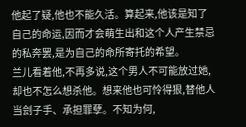他起了疑,他也不能久活。算起来,他该是知了自己的命运,因而才会萌生出和这个人产生禁忌的私奔罢,是为自己的命所寄托的希望。
兰儿看着他,不再多说,这个男人不可能放过她,却也不怎么想杀他。想来他也可怜得狠,替他人当刽子手、承担罪孽。不知为何,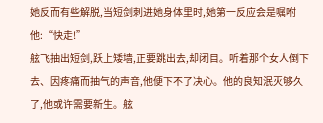她反而有些解脱,当短剑刺进她身体里时,她第一反应会是嘱咐他:“快走!”
舷飞抽出短剑,跃上矮墙,正要跳出去,却闭目。听着那个女人倒下去、因疼痛而抽气的声音,他便下不了决心。他的良知泯灭够久了,他或许需要新生。舷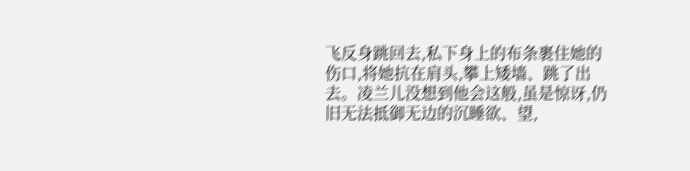飞反身跳回去,私下身上的布条裹住她的伤口,将她抗在肩头,攀上矮墙、跳了出去。凌兰儿没想到他会这般,虽是惊讶,仍旧无法抵御无边的沉睡欲、望,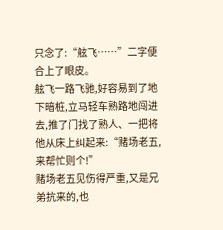只念了:“舷飞……”二字便合上了眼皮。
舷飞一路飞驰,好容易到了地下暗桩,立马轻车熟路地闯进去,推了门找了熟人、一把将他从床上纠起来:“赌场老五,来帮忙则个!”
赌场老五见伤得严重,又是兄弟抗来的,也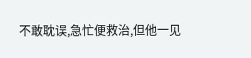不敢耽误,急忙便救治,但他一见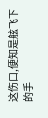这伤口,便知是舷飞下的手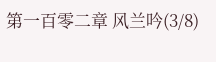第一百零二章 风兰吟(3/8)